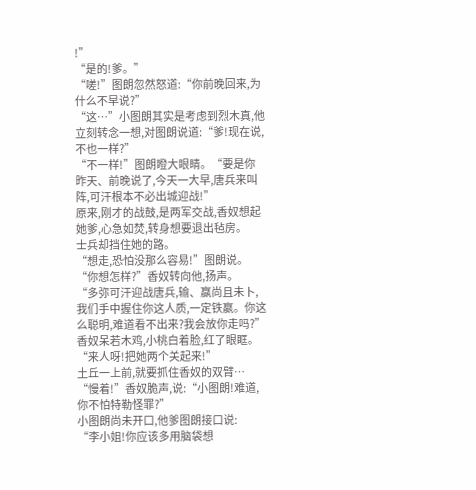!”
“是的!爹。”
“嗟!”图朗忽然怒道:“你前晚回来,为什么不早说?”
“这…”小图朗其实是考虑到烈木真,他立刻转念一想,对图朗说道:“爹!现在说,不也一样?”
“不一样!”图朗瞪大眼睛。“要是你昨天、前晚说了,今天一大早,唐兵来叫阵,可汗根本不必出城迎战!”
原来,刚才的战鼓,是两军交战,香奴想起她爹,心急如焚,转身想要退出毡房。
士兵却挡住她的路。
“想走,恐怕没那么容易!”图朗说。
“你想怎样?”香奴转向他,扬声。
“多弥可汗迎战唐兵,输、赢尚且未卜,我们手中握住你这人质,一定铁嬴。你这么聪明,难道看不出来?我会放你走吗?”
香奴呆若木鸡,小桃白着脸,红了眼眶。
“来人呀!把她两个关起来!”
土丘一上前,就要抓住香奴的双臂…
“慢着!”香奴脆声,说:“小图朗!难道,你不怕特勒怪罪?”
小图朗尚未开口,他爹图朗接口说:
“李小姐!你应该多用脑袋想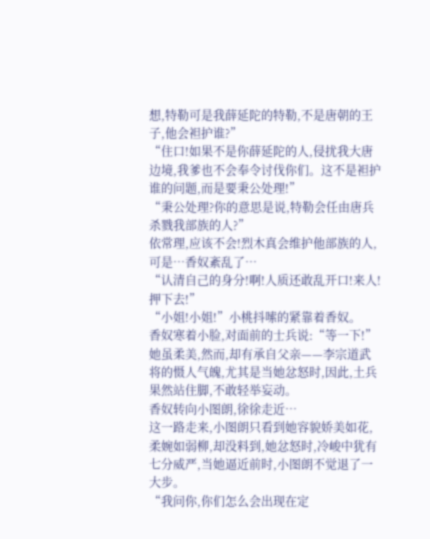想,特勒可是我薛延陀的特勒,不是唐朝的王子,他会袒护谁?”
“住口!如果不是你薛延陀的人,侵扰我大唐边境,我爹也不会奉令讨伐你们。这不是袒护谁的问题,而是要秉公处理!”
“秉公处理?你的意思是说,特勒会任由唐兵杀戮我部族的人?”
依常理,应该不会!烈木真会维护他部族的人,可是…香奴紊乱了…
“认清自己的身分!啊!人质还敢乱开口!来人!押下去!”
“小姐!小姐!”小桃抖嗦的紧靠着香奴。
香奴寒着小脸,对面前的士兵说:“等一下!”
她虽柔美,然而,却有承自父亲——李宗道武将的慑人气魄,尤其是当她忿怒时,因此,土兵果然站住脚,不敢轻举妄动。
香奴转向小图朗,徐徐走近…
这一路走来,小图朗只看到她容貌娇美如花,柔婉如弱柳,却没料到,她忿怒时,冷峻中犹有七分威严,当她逼近前时,小图朗不觉退了一大步。
“我问你,你们怎么会出现在定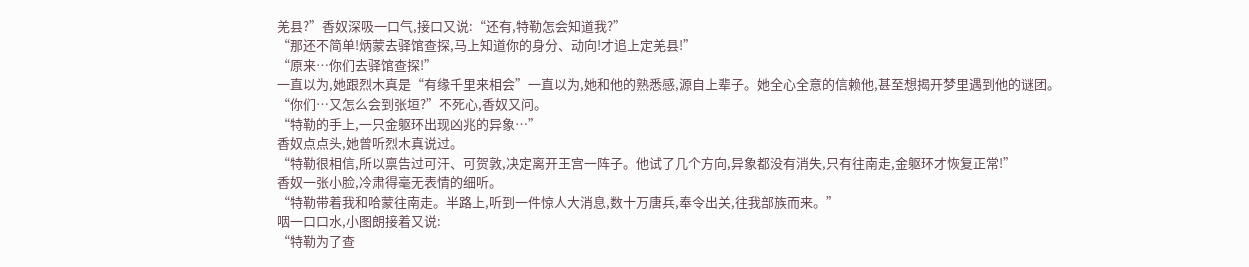羌县?”香奴深吸一口气,接口又说:“还有,特勒怎会知道我?”
“那还不简单!炳蒙去驿馆查探,马上知道你的身分、动向!才追上定羌县!”
“原来…你们去驿馆查探!”
一直以为,她跟烈木真是“有缘千里来相会”一直以为,她和他的熟悉感,源自上辈子。她全心全意的信赖他,甚至想揭开梦里遇到他的谜团。
“你们…又怎么会到张垣?”不死心,香奴又问。
“特勒的手上,一只金躯环出现凶兆的异象…”
香奴点点头,她曾听烈木真说过。
“特勒很相信,所以禀告过可汗、可贺敦,决定离开王宫一阵子。他试了几个方向,异象都没有消失,只有往南走,金躯环才恢复正常!”
香奴一张小脸,冷肃得毫无表情的细听。
“特勒带着我和哈蒙往南走。半路上,听到一件惊人大消息,数十万唐兵,奉令出关,往我部族而来。”
咽一口口水,小图朗接着又说:
“特勒为了查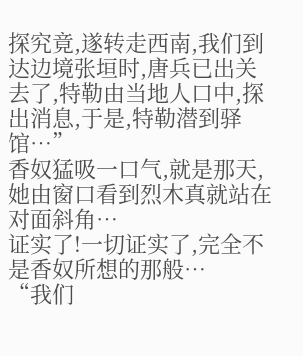探究竟,遂转走西南,我们到达边境张垣时,唐兵已出关去了,特勒由当地人口中,探出消息,于是,特勒潜到驿馆…”
香奴猛吸一口气,就是那天,她由窗口看到烈木真就站在对面斜角…
证实了!一切证实了,完全不是香奴所想的那般…
“我们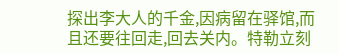探出李大人的千金,因病留在驿馆,而且还要往回走,回去关内。特勒立刻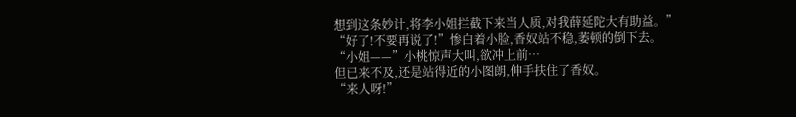想到这条妙计,将李小姐拦截下来当人质,对我薛延陀大有助益。”
“好了!不要再说了!”惨白着小脸,香奴站不稳,萎顿的倒下去。
“小姐——”小桃惊声大叫,欲冲上前…
但已来不及,还是站得近的小图朗,伸手扶住了香奴。
“来人呀!”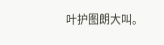叶护图朗大叫。